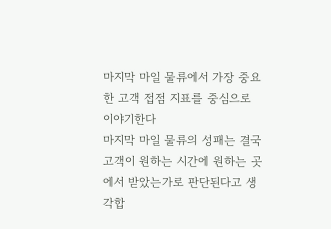마지막 마일 물류에서 가장 중요한 고객 접점 지표를 중심으로 이야기한다
마지막 마일 물류의 성패는 결국 고객이 원하는 시간에 원하는 곳에서 받았는가로 판단된다고 생각합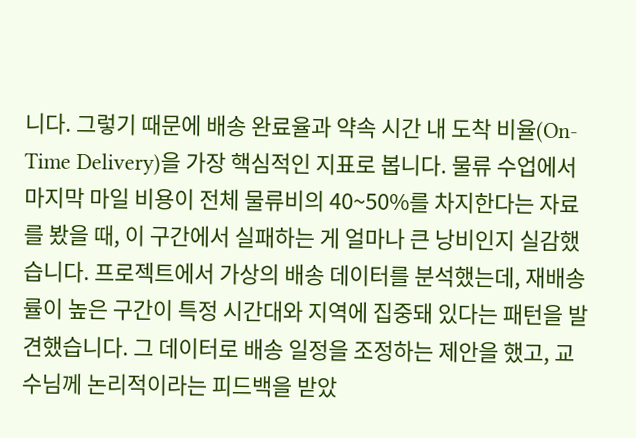니다. 그렇기 때문에 배송 완료율과 약속 시간 내 도착 비율(On-Time Delivery)을 가장 핵심적인 지표로 봅니다. 물류 수업에서 마지막 마일 비용이 전체 물류비의 40~50%를 차지한다는 자료를 봤을 때, 이 구간에서 실패하는 게 얼마나 큰 낭비인지 실감했습니다. 프로젝트에서 가상의 배송 데이터를 분석했는데, 재배송률이 높은 구간이 특정 시간대와 지역에 집중돼 있다는 패턴을 발견했습니다. 그 데이터로 배송 일정을 조정하는 제안을 했고, 교수님께 논리적이라는 피드백을 받았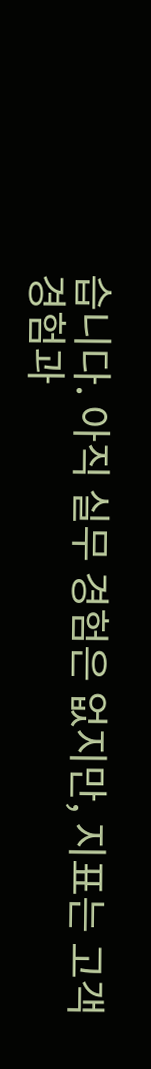습니다. 아직 실무 경험은 없지만, 지표는 고객 경험과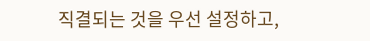직결되는 것을 우선 설정하고,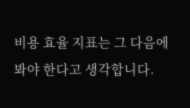비용 효율 지표는 그 다음에 봐야 한다고 생각합니다.